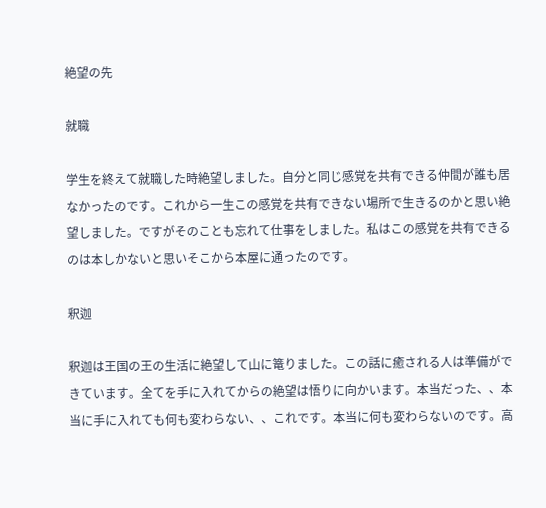絶望の先

就職

学生を終えて就職した時絶望しました。自分と同じ感覚を共有できる仲間が誰も居なかったのです。これから一生この感覚を共有できない場所で生きるのかと思い絶望しました。ですがそのことも忘れて仕事をしました。私はこの感覚を共有できるのは本しかないと思いそこから本屋に通ったのです。

釈迦

釈迦は王国の王の生活に絶望して山に篭りました。この話に癒される人は準備ができています。全てを手に入れてからの絶望は悟りに向かいます。本当だった、、本当に手に入れても何も変わらない、、これです。本当に何も変わらないのです。高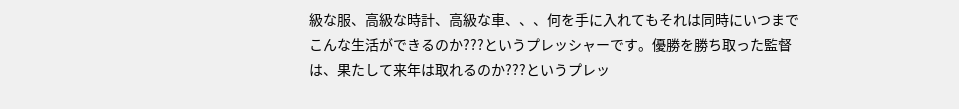級な服、高級な時計、高級な車、、、何を手に入れてもそれは同時にいつまでこんな生活ができるのか???というプレッシャーです。優勝を勝ち取った監督は、果たして来年は取れるのか???というプレッ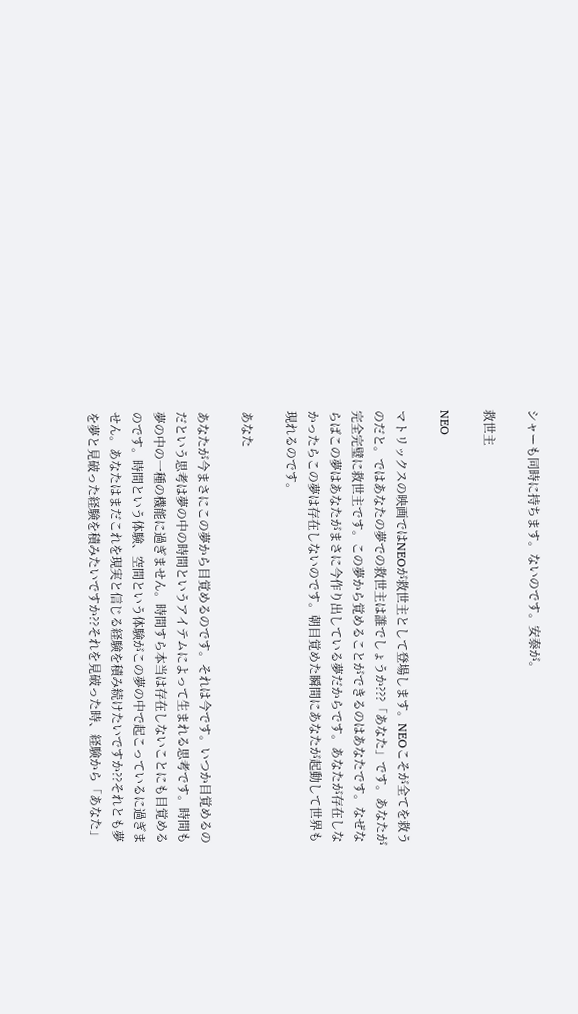シャーも同時に持ちます。ないのです。安泰が。

救世主

NEO

マトリックスの映画ではNEOが救世主として登場します。NEOこそが全てを救うのだと。ではあなたの夢での救世主は誰でしょうか???「あなた」です。あなたが完全完璧に救世主です。この夢から覚めることができるのはあなたです。なぜならばこの夢はあなたがまさに今作り出している夢だからです。あなたが存在しなかったらこの夢は存在しないのです。朝目覚めた瞬間にあなたが起動して世界も現れるのです。

あなた

あなたが今まさにこの夢から目覚めるのです。それは今です。いつか目覚めるのだという思考は夢の中の時間というアイテムによって生まれる思考です。時間も夢の中の一種の機能に過ぎません。時間すら本当は存在しないことにも目覚めるのです。時間という体験、空間という体験がこの夢の中で起こっているに過ぎません。あなたはまだこれを現実と信じる経験を積み続けたいですか??それとも夢を夢と見破った経験を積みたいですか??それを見破った時、経験から「あなた」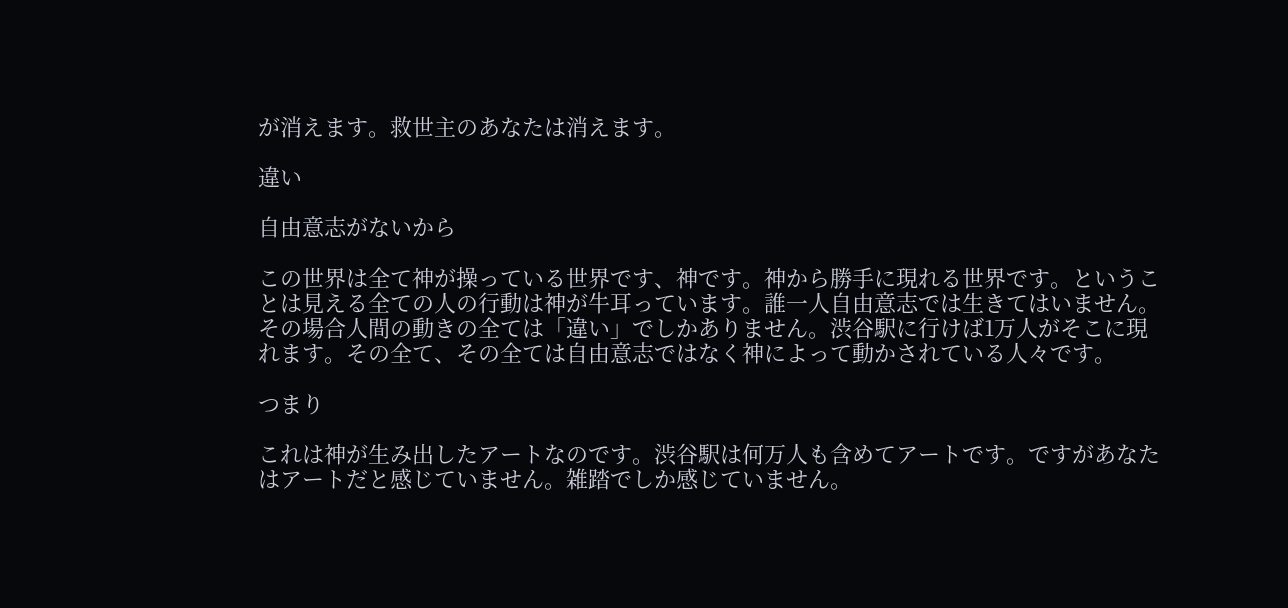が消えます。救世主のあなたは消えます。

違い

自由意志がないから

この世界は全て神が操っている世界です、神です。神から勝手に現れる世界です。ということは見える全ての人の行動は神が牛耳っています。誰一人自由意志では生きてはいません。その場合人間の動きの全ては「違い」でしかありません。渋谷駅に行けば1万人がそこに現れます。その全て、その全ては自由意志ではなく神によって動かされている人々です。

つまり

これは神が生み出したアートなのです。渋谷駅は何万人も含めてアートです。ですがあなたはアートだと感じていません。雑踏でしか感じていません。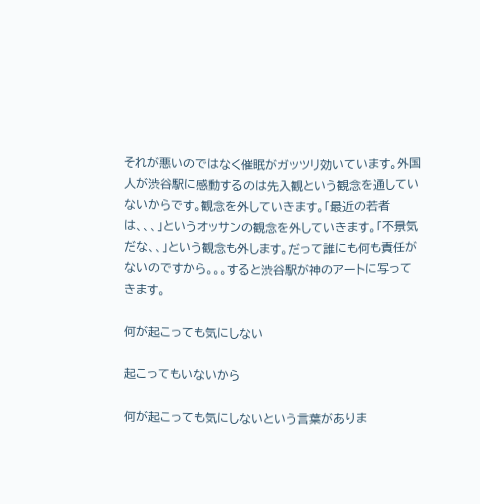それが悪いのではなく催眠がガッツリ効いています。外国人が渋谷駅に感動するのは先入観という観念を通していないからです。観念を外していきます。「最近の若者は、、、」というオッサンの観念を外していきます。「不景気だな、、」という観念も外します。だって誰にも何も責任がないのですから。。。すると渋谷駅が神のアートに写ってきます。

何が起こっても気にしない

起こってもいないから

何が起こっても気にしないという言葉がありま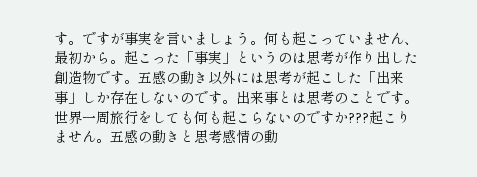す。ですが事実を言いましょう。何も起こっていません、最初から。起こった「事実」というのは思考が作り出した創造物です。五感の動き以外には思考が起こした「出来事」しか存在しないのです。出来事とは思考のことです。世界一周旅行をしても何も起こらないのですか???起こりません。五感の動きと思考感情の動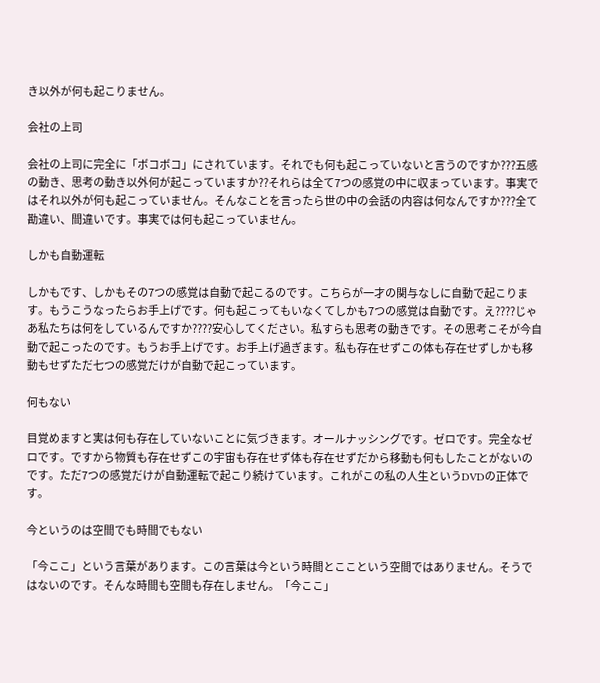き以外が何も起こりません。

会社の上司

会社の上司に完全に「ボコボコ」にされています。それでも何も起こっていないと言うのですか???五感の動き、思考の動き以外何が起こっていますか??それらは全て7つの感覚の中に収まっています。事実ではそれ以外が何も起こっていません。そんなことを言ったら世の中の会話の内容は何なんですか???全て勘違い、間違いです。事実では何も起こっていません。

しかも自動運転

しかもです、しかもその7つの感覚は自動で起こるのです。こちらが一才の関与なしに自動で起こります。もうこうなったらお手上げです。何も起こってもいなくてしかも7つの感覚は自動です。え????じゃあ私たちは何をしているんですか????安心してください。私すらも思考の動きです。その思考こそが今自動で起こったのです。もうお手上げです。お手上げ過ぎます。私も存在せずこの体も存在せずしかも移動もせずただ七つの感覚だけが自動で起こっています。

何もない

目覚めますと実は何も存在していないことに気づきます。オールナッシングです。ゼロです。完全なゼロです。ですから物質も存在せずこの宇宙も存在せず体も存在せずだから移動も何もしたことがないのです。ただ7つの感覚だけが自動運転で起こり続けています。これがこの私の人生というDVDの正体です。

今というのは空間でも時間でもない

「今ここ」という言葉があります。この言葉は今という時間とここという空間ではありません。そうではないのです。そんな時間も空間も存在しません。「今ここ」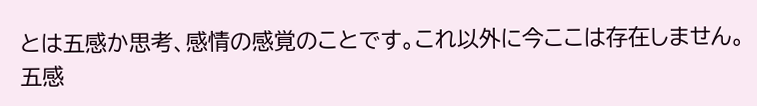とは五感か思考、感情の感覚のことです。これ以外に今ここは存在しません。五感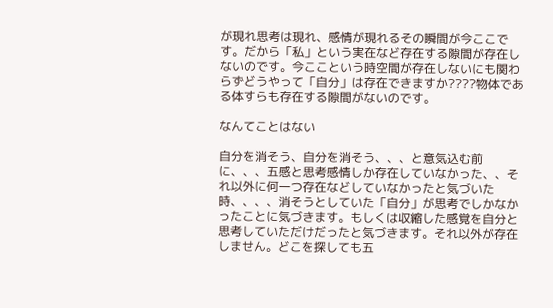が現れ思考は現れ、感情が現れるその瞬間が今ここです。だから「私」という実在など存在する隙間が存在しないのです。今ここという時空間が存在しないにも関わらずどうやって「自分」は存在できますか????物体である体すらも存在する隙間がないのです。

なんてことはない

自分を消そう、自分を消そう、、、と意気込む前に、、、五感と思考感情しか存在していなかった、、それ以外に何一つ存在などしていなかったと気づいた時、、、、消そうとしていた「自分」が思考でしかなかったことに気づきます。もしくは収縮した感覚を自分と思考していただけだったと気づきます。それ以外が存在しません。どこを探しても五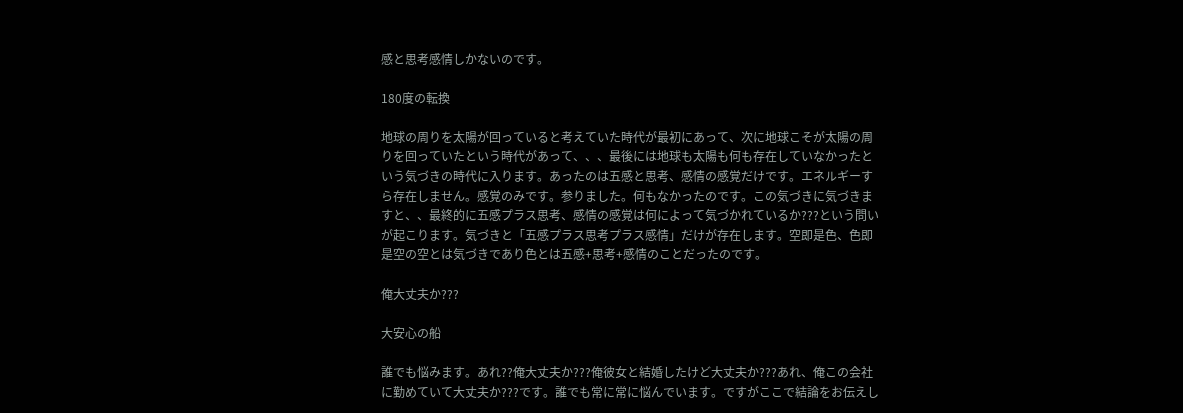感と思考感情しかないのです。

180度の転換

地球の周りを太陽が回っていると考えていた時代が最初にあって、次に地球こそが太陽の周りを回っていたという時代があって、、、最後には地球も太陽も何も存在していなかったという気づきの時代に入ります。あったのは五感と思考、感情の感覚だけです。エネルギーすら存在しません。感覚のみです。参りました。何もなかったのです。この気づきに気づきますと、、最終的に五感プラス思考、感情の感覚は何によって気づかれているか???という問いが起こります。気づきと「五感プラス思考プラス感情」だけが存在します。空即是色、色即是空の空とは気づきであり色とは五感+思考+感情のことだったのです。

俺大丈夫か???

大安心の船

誰でも悩みます。あれ??俺大丈夫か???俺彼女と結婚したけど大丈夫か???あれ、俺この会社に勤めていて大丈夫か???です。誰でも常に常に悩んでいます。ですがここで結論をお伝えし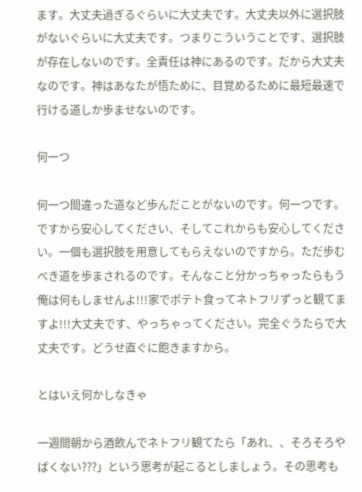ます。大丈夫過ぎるぐらいに大丈夫です。大丈夫以外に選択肢がないぐらいに大丈夫です。つまりこういうことです、選択肢が存在しないのです。全責任は神にあるのです。だから大丈夫なのです。神はあなたが悟ために、目覚めるために最短最速で行ける道しか歩ませないのです。

何一つ

何一つ間違った道など歩んだことがないのです。何一つです。ですから安心してください、そしてこれからも安心してください。一個も選択肢を用意してもらえないのですから。ただ歩むべき道を歩まされるのです。そんなこと分かっちゃったらもう俺は何もしませんよ!!!家でポテト食ってネトフリずっと観てますよ!!!大丈夫です、やっちゃってください。完全ぐうたらで大丈夫です。どうせ直ぐに飽きますから。

とはいえ何かしなきゃ

一週間朝から酒飲んでネトフリ観てたら「あれ、、そろそろやばくない???」という思考が起こるとしましょう。その思考も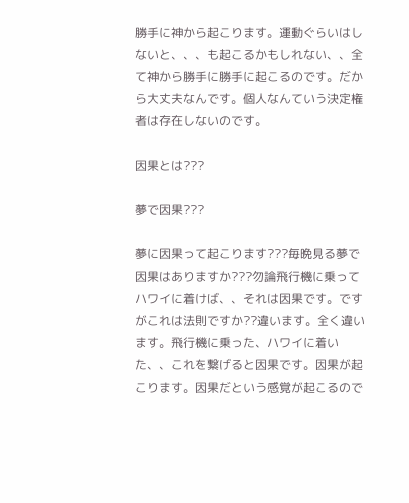勝手に神から起こります。運動ぐらいはしないと、、、も起こるかもしれない、、全て神から勝手に勝手に起こるのです。だから大丈夫なんです。個人なんていう決定権者は存在しないのです。

因果とは???

夢で因果???

夢に因果って起こります???毎晩見る夢で因果はありますか???勿論飛行機に乗ってハワイに着けば、、それは因果です。ですがこれは法則ですか??違います。全く違います。飛行機に乗った、ハワイに着いた、、これを繋げると因果です。因果が起こります。因果だという感覚が起こるので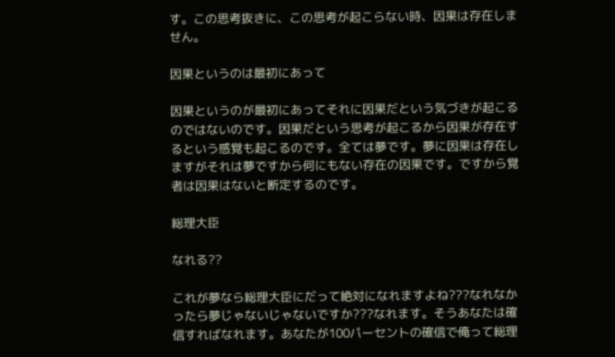す。この思考抜きに、この思考が起こらない時、因果は存在しません。

因果というのは最初にあって

因果というのが最初にあってそれに因果だという気づきが起こるのではないのです。因果だという思考が起こるから因果が存在するという感覚も起こるのです。全ては夢です。夢に因果は存在しますがそれは夢ですから何にもない存在の因果です。ですから覚者は因果はないと断定するのです。

総理大臣

なれる??

これが夢なら総理大臣にだって絶対になれますよね???なれなかったら夢じゃないじゃないですか???なれます。そうあなたは確信すればなれます。あなたが100パーセントの確信で俺って総理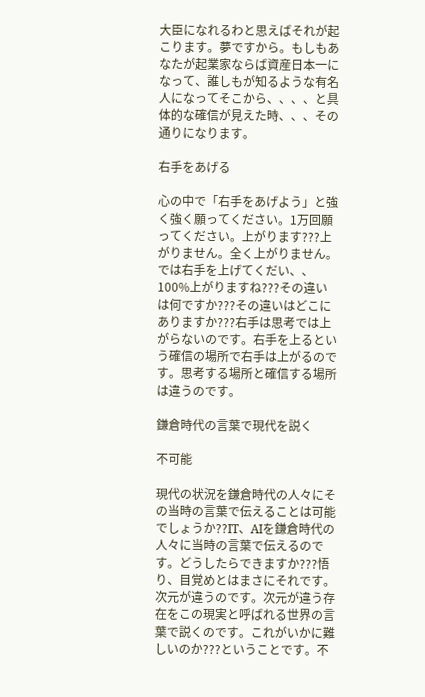大臣になれるわと思えばそれが起こります。夢ですから。もしもあなたが起業家ならば資産日本一になって、誰しもが知るような有名人になってそこから、、、、と具体的な確信が見えた時、、、その通りになります。

右手をあげる

心の中で「右手をあげよう」と強く強く願ってください。1万回願ってください。上がります???上がりません。全く上がりません。では右手を上げてくだい、、100%上がりますね???その違いは何ですか???その違いはどこにありますか???右手は思考では上がらないのです。右手を上るという確信の場所で右手は上がるのです。思考する場所と確信する場所は違うのです。

鎌倉時代の言葉で現代を説く

不可能

現代の状況を鎌倉時代の人々にその当時の言葉で伝えることは可能でしょうか??IT、AIを鎌倉時代の人々に当時の言葉で伝えるのです。どうしたらできますか???悟り、目覚めとはまさにそれです。次元が違うのです。次元が違う存在をこの現実と呼ばれる世界の言葉で説くのです。これがいかに難しいのか???ということです。不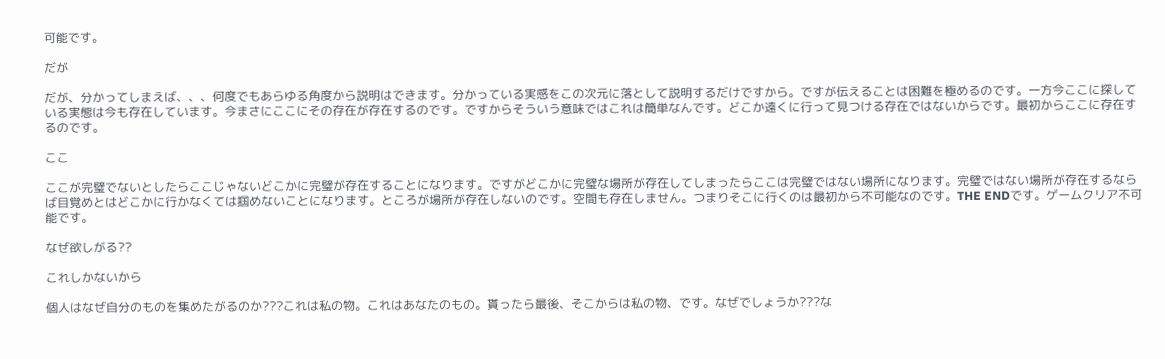可能です。

だが

だが、分かってしまえば、、、何度でもあらゆる角度から説明はできます。分かっている実感をこの次元に落として説明するだけですから。ですが伝えることは困難を極めるのです。一方今ここに探している実態は今も存在しています。今まさにここにその存在が存在するのです。ですからそういう意味ではこれは簡単なんです。どこか遠くに行って見つける存在ではないからです。最初からここに存在するのです。

ここ

ここが完璧でないとしたらここじゃないどこかに完璧が存在することになります。ですがどこかに完璧な場所が存在してしまったらここは完璧ではない場所になります。完璧ではない場所が存在するならば目覚めとはどこかに行かなくては掴めないことになります。ところが場所が存在しないのです。空間も存在しません。つまりそこに行くのは最初から不可能なのです。THE ENDです。ゲームクリア不可能です。

なぜ欲しがる??

これしかないから

個人はなぜ自分のものを集めたがるのか???これは私の物。これはあなたのもの。貰ったら最後、そこからは私の物、です。なぜでしょうか???な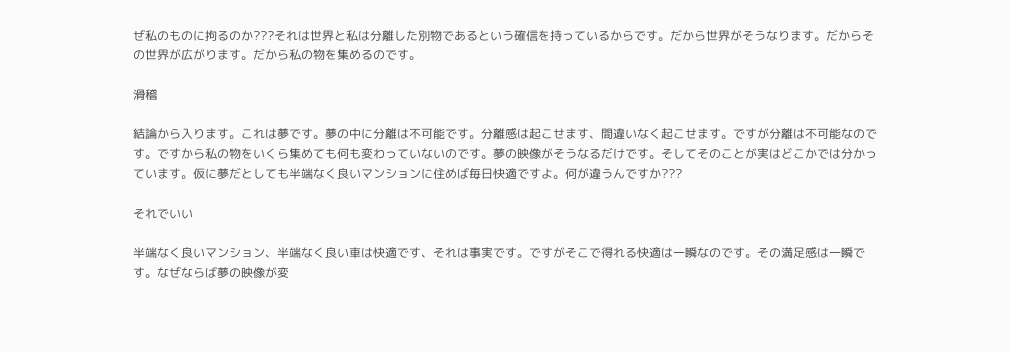ぜ私のものに拘るのか???それは世界と私は分離した別物であるという確信を持っているからです。だから世界がそうなります。だからその世界が広がります。だから私の物を集めるのです。

滑稽

結論から入ります。これは夢です。夢の中に分離は不可能です。分離感は起こせます、間違いなく起こせます。ですが分離は不可能なのです。ですから私の物をいくら集めても何も変わっていないのです。夢の映像がそうなるだけです。そしてそのことが実はどこかでは分かっています。仮に夢だとしても半端なく良いマンションに住めば毎日快適ですよ。何が違うんですか???

それでいい

半端なく良いマンション、半端なく良い車は快適です、それは事実です。ですがそこで得れる快適は一瞬なのです。その満足感は一瞬です。なぜならば夢の映像が変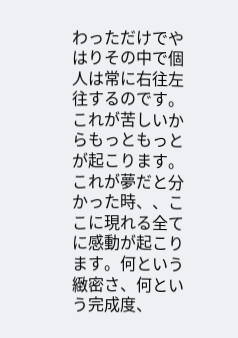わっただけでやはりその中で個人は常に右往左往するのです。これが苦しいからもっともっとが起こります。これが夢だと分かった時、、ここに現れる全てに感動が起こります。何という緻密さ、何という完成度、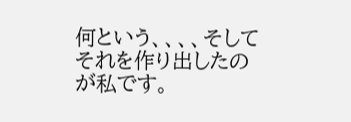何という、、、、そしてそれを作り出したのが私です。